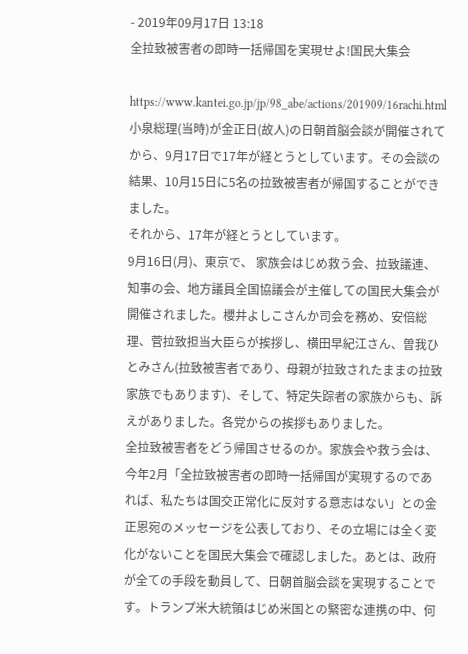- 2019年09月17日 13:18
全拉致被害者の即時一括帰国を実現せよ!国民大集会

https://www.kantei.go.jp/jp/98_abe/actions/201909/16rachi.html
小泉総理(当時)が金正日(故人)の日朝首脳会談が開催されてから、9月17日で17年が経とうとしています。その会談の結果、10月15日に5名の拉致被害者が帰国することができました。
それから、17年が経とうとしています。
9月16日(月)、東京で、 家族会はじめ救う会、拉致議連、知事の会、地方議員全国協議会が主催しての国民大集会が開催されました。櫻井よしこさんか司会を務め、安倍総理、菅拉致担当大臣らが挨拶し、横田早紀江さん、曽我ひとみさん(拉致被害者であり、母親が拉致されたままの拉致家族でもあります)、そして、特定失踪者の家族からも、訴えがありました。各党からの挨拶もありました。
全拉致被害者をどう帰国させるのか。家族会や救う会は、今年2月「全拉致被害者の即時一括帰国が実現するのであれば、私たちは国交正常化に反対する意志はない」との金正恩宛のメッセージを公表しており、その立場には全く変化がないことを国民大集会で確認しました。あとは、政府が全ての手段を動員して、日朝首脳会談を実現することです。トランプ米大統領はじめ米国との緊密な連携の中、何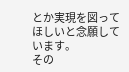とか実現を図ってほしいと念願しています。
その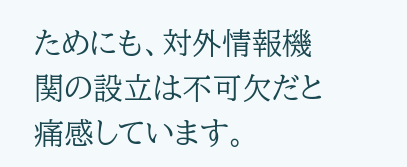ためにも、対外情報機関の設立は不可欠だと痛感しています。